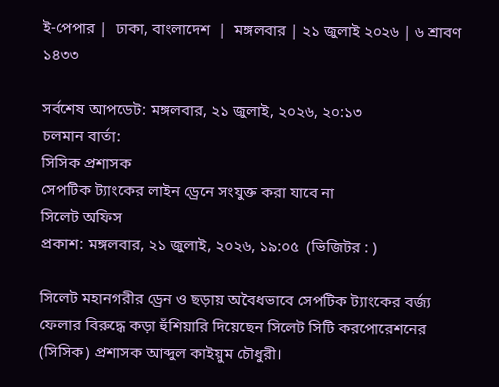ই-পেপার |  ঢাকা, বাংলাদেশ  |  মঙ্গলবার | ২১ জুলাই ২০২৬ | ৬ শ্রাবণ ১৪৩৩

সর্বশেষ আপডেট: মঙ্গলবার, ২১ জুলাই, ২০২৬, ২০:১৩
চলমান বার্তা:
সিসিক প্রশাসক
সেপটিক ট্যাংকের লাইন ড্রেনে সংযুক্ত করা যাবে না
সিলেট অফিস
প্রকাশ: মঙ্গলবার, ২১ জুলাই, ২০২৬, ১৯:০৫  (ভিজিটর : )

সিলেট মহানগরীর ড্রেন ও ছড়ায় অবৈধভাবে সেপটিক ট্যাংকের বর্জ্য ফেলার বিরুদ্ধে কড়া হুঁশিয়ারি দিয়েছেন সিলেট সিটি করপোরেশনের (সিসিক) প্রশাসক আব্দুল কাইয়ুম চৌধুরী।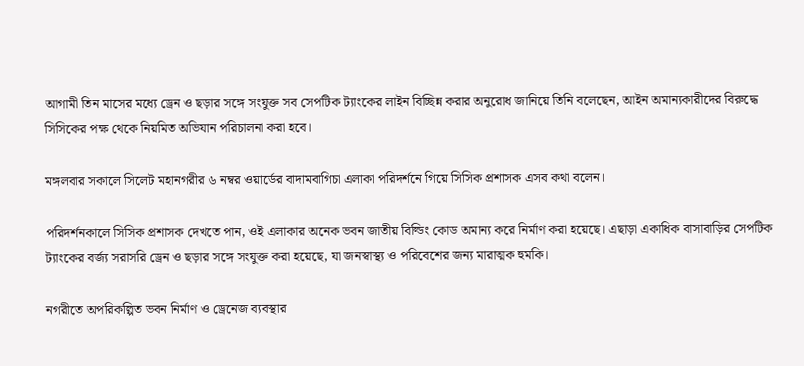আগামী তিন মাসের মধ্যে ড্রেন ও ছড়ার সঙ্গে সংযুক্ত সব সেপটিক ট্যাংকের লাইন বিচ্ছিন্ন করার অনুরোধ জানিয়ে তিনি বলেছেন, আইন অমান্যকারীদের বিরুদ্ধে সিসিকের পক্ষ থেকে নিয়মিত অভিযান পরিচালনা করা হবে।

মঙ্গলবার সকালে সিলেট মহানগরীর ৬ নম্বর ওয়ার্ডের বাদামবাগিচা এলাকা পরিদর্শনে গিয়ে সিসিক প্রশাসক এসব কথা বলেন।

পরিদর্শনকালে সিসিক প্রশাসক দেখতে পান, ওই এলাকার অনেক ভবন জাতীয় বিল্ডিং কোড অমান্য করে নির্মাণ করা হয়েছে। এছাড়া একাধিক বাসাবাড়ির সেপটিক ট্যাংকের বর্জ্য সরাসরি ড্রেন ও ছড়ার সঙ্গে সংযুক্ত করা হয়েছে, যা জনস্বাস্থ্য ও পরিবেশের জন্য মারাত্মক হুমকি।

নগরীতে অপরিকল্পিত ভবন নির্মাণ ও ড্রেনেজ ব্যবস্থার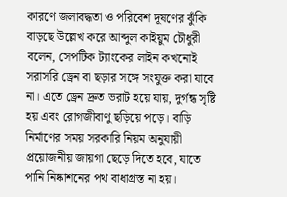কারণে জলাবদ্ধতা ও পরিবেশ দূষণের ঝুঁকি বাড়ছে উল্লেখ করে আব্দুল কাইয়ুম চৌধুরী বলেন, সেপটিক ট্যাংকের লাইন কখনোই সরাসরি ড্রেন বা ছড়ার সঙ্গে সংযুক্ত করা যাবে না। এতে ড্রেন দ্রুত ভরাট হয়ে যায়, দুর্গন্ধ সৃষ্টি হয় এবং রোগজীবাণু ছড়িয়ে পড়ে। বাড়ি নির্মাণের সময় সরকারি নিয়ম অনুযায়ী প্রয়োজনীয় জায়গা ছেড়ে দিতে হবে, যাতে পানি নিষ্কাশনের পথ বাধাগ্রস্ত না হয়।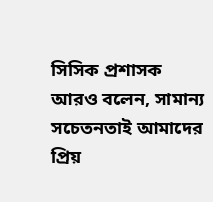সিসিক প্রশাসক আরও বলেন, সামান্য সচেতনতাই আমাদের প্রিয়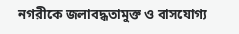নগরীকে জলাবদ্ধতামুক্ত ও বাসযোগ্য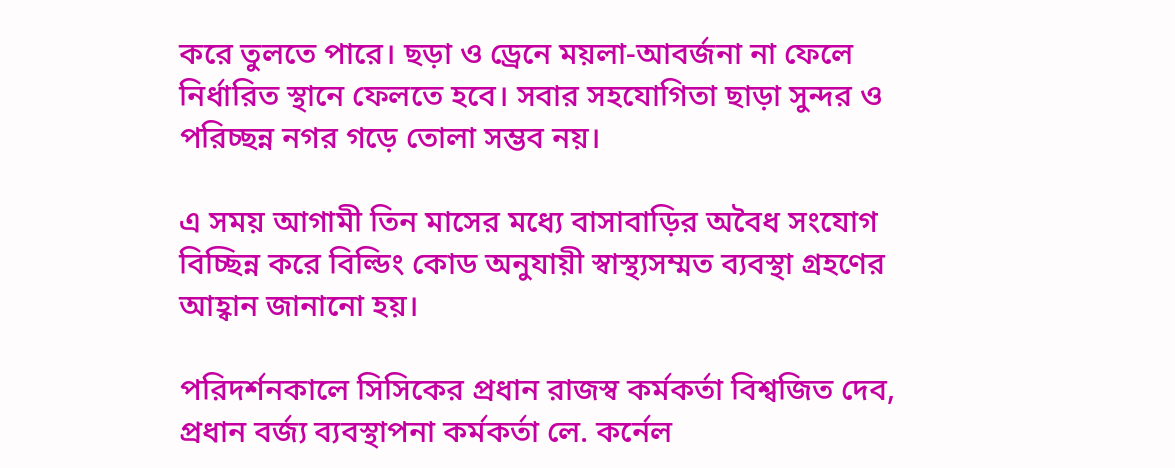করে তুলতে পারে। ছড়া ও ড্রেনে ময়লা-আবর্জনা না ফেলে নির্ধারিত স্থানে ফেলতে হবে। সবার সহযোগিতা ছাড়া সুন্দর ও পরিচ্ছন্ন নগর গড়ে তোলা সম্ভব নয়।

এ সময় আগামী তিন মাসের মধ্যে বাসাবাড়ির অবৈধ সংযোগ বিচ্ছিন্ন করে বিল্ডিং কোড অনুযায়ী স্বাস্থ্যসম্মত ব্যবস্থা গ্রহণের আহ্বান জানানো হয়।

পরিদর্শনকালে সিসিকের প্রধান রাজস্ব কর্মকর্তা বিশ্বজিত দেব, প্রধান বর্জ্য ব্যবস্থাপনা কর্মকর্তা লে. কর্নেল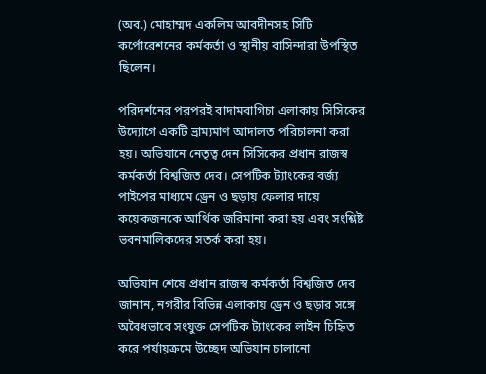(অব.) মোহাম্মদ একলিম আবদীনসহ সিটি কর্পোরেশনের কর্মকর্তা ও স্থানীয় বাসিন্দারা উপস্থিত ছিলেন।

পরিদর্শনের পরপরই বাদামবাগিচা এলাকায় সিসিকের উদ্যোগে একটি ভ্রাম্যমাণ আদালত পরিচালনা করা হয়। অভিযানে নেতৃত্ব দেন সিসিকের প্রধান রাজস্ব কর্মকর্তা বিশ্বজিত দেব। সেপটিক ট্যাংকের বর্জ্য পাইপের মাধ্যমে ড্রেন ও ছড়ায় ফেলার দায়ে কয়েকজনকে আর্থিক জরিমানা করা হয় এবং সংশ্লিষ্ট ভবনমালিকদের সতর্ক করা হয়।

অভিযান শেষে প্রধান রাজস্ব কর্মকর্তা বিশ্বজিত দেব জানান, নগরীর বিভিন্ন এলাকায় ড্রেন ও ছড়ার সঙ্গে অবৈধভাবে সংযুক্ত সেপটিক ট্যাংকের লাইন চিহ্নিত করে পর্যায়ক্রমে উচ্ছেদ অভিযান চালানো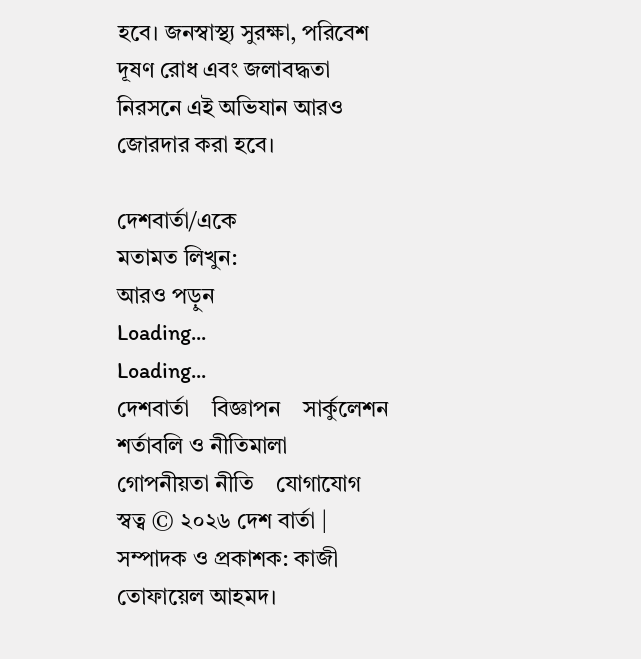হবে। জনস্বাস্থ্য সুরক্ষা, পরিবেশ দূষণ রোধ এবং জলাবদ্ধতা নিরসনে এই অভিযান আরও জোরদার করা হবে।

দেশবার্তা/একে
মতামত লিখুন:
আরও পড়ুন
Loading...
Loading...
দেশবার্তা    বিজ্ঞাপন    সার্কুলেশন    শর্তাবলি ও নীতিমালা    গোপনীয়তা নীতি    যোগাযোগ
স্বত্ব © ২০২৬ দেশ বার্তা | সম্পাদক ও প্রকাশক: কাজী তোফায়েল আহমদ।